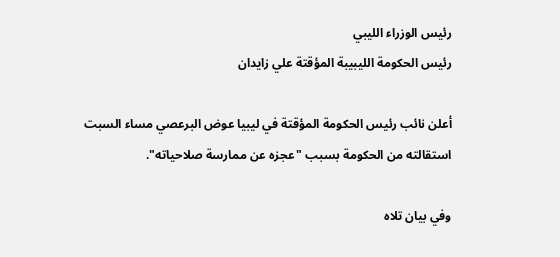رئيس الوزراء الليبي
رئيس الحكومة الليبيبة المؤقتة علي زايدان

أعلن نائب رئيس الحكومة المؤقتة في ليبيا عوض البرعصي مساء السبت استقالته من الحكومة بسبب "عجزه عن ممارسة صلاحياته".

وفي بيان تلاه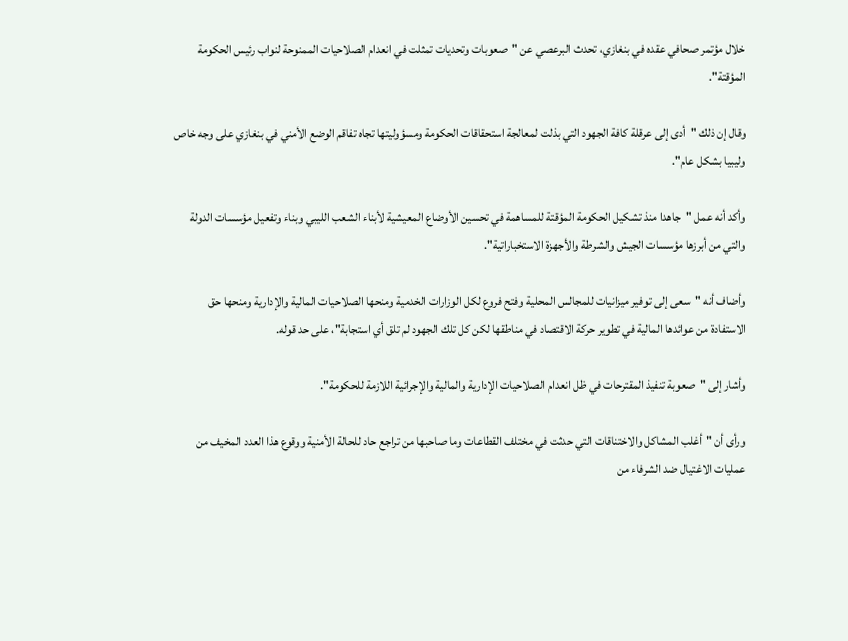خلال مؤتمر صحافي عقده في بنغازي، تحدث البرعصي عن "صعوبات وتحديات تمثلت في انعدام الصلاحيات الممنوحة لنواب رئيس الحكومة المؤقتة".

وقال إن ذلك "أدى إلى عرقلة كافة الجهود التي بذلت لمعالجة استحقاقات الحكومة ومسؤوليتها تجاه تفاقم الوضع الأمني في بنغازي على وجه خاص وليبيا بشكل عام".

وأكد أنه عمل "جاهدا منذ تشكيل الحكومة المؤقتة للمساهمة في تحسين الأوضاع المعيشية لأبناء الشعب الليبي وبناء وتفعيل مؤسسات الدولة والتي من أبرزها مؤسسات الجيش والشرطة والأجهزة الاستخباراتية".

وأضاف أنه "سعى إلى توفير ميزانيات للمجالس المحلية وفتح فروع لكل الوزارات الخدمية ومنحها الصلاحيات المالية والإدارية ومنحها حق الاستفادة من عوائدها المالية في تطوير حركة الاقتصاد في مناطقها لكن كل تلك الجهود لم تلق أي استجابة"، على حد قوله.

وأشار إلى "صعوبة تنفيذ المقترحات في ظل انعدام الصلاحيات الإدارية والمالية والإجرائية اللازمة للحكومة".

ورأى أن "أغلب المشاكل والاختناقات التي حدثت في مختلف القطاعات وما صاحبها من تراجع حاد للحالة الأمنية ووقوع هذا العدد المخيف من عمليات الاغتيال ضد الشرفاء من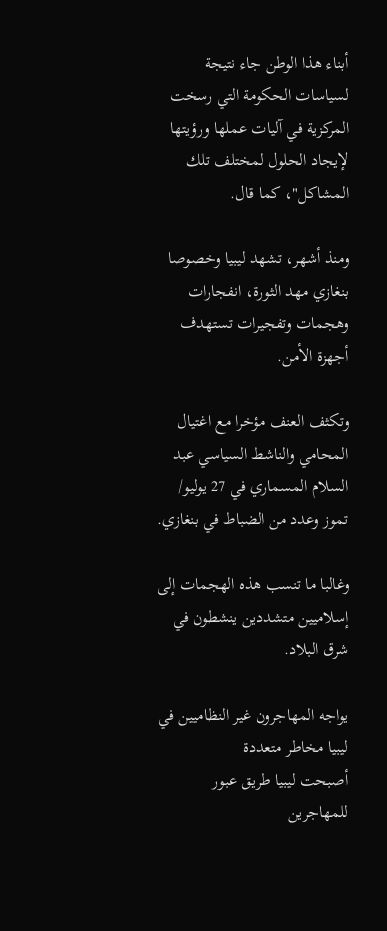أبناء هذا الوطن جاء نتيجة لسياسات الحكومة التي رسخت المركزية في آليات عملها ورؤيتها لإيجاد الحلول لمختلف تلك المشاكل"، كما قال.

ومنذ أشهر، تشهد ليبيا وخصوصا بنغازي مهد الثورة، انفجارات وهجمات وتفجيرات تستهدف أجهزة الأمن.

وتكثف العنف مؤخرا مع اغتيال المحامي والناشط السياسي عبد السلام المسماري في 27 يوليو/ تموز وعدد من الضباط في بنغازي.

وغالبا ما تنسب هذه الهجمات إلى إسلاميين متشددين ينشطون في شرق البلاد.

يواجه المهاجرون غير النظاميين في ليبيا مخاطر متعددة
أصبحت ليبيا طريق عبور للمهاجرين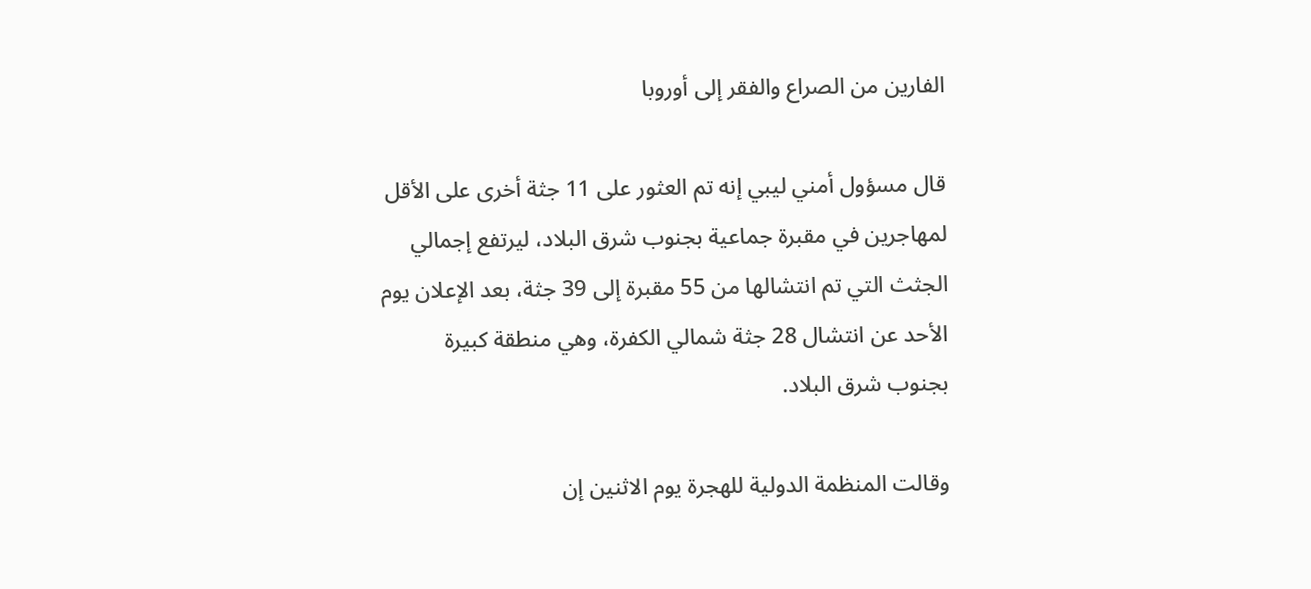الفارين من الصراع والفقر إلى أوروبا

قال مسؤول أمني ليبي إنه تم العثور على 11 جثة أخرى على الأقل لمهاجرين في مقبرة جماعية بجنوب شرق البلاد، ليرتفع إجمالي الجثث التي تم انتشالها من 55 مقبرة إلى 39 جثة، بعد الإعلان يوم الأحد عن انتشال 28 جثة شمالي الكفرة، وهي منطقة كبيرة بجنوب شرق البلاد.

وقالت المنظمة الدولية للهجرة يوم الاثنين إن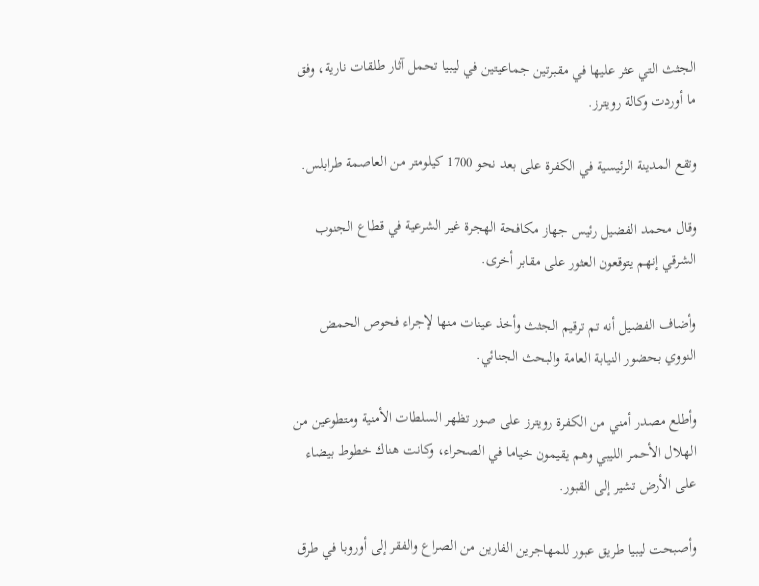الجثث التي عثر عليها في مقبرتين جماعيتين في ليبيا تحمل آثار طلقات نارية، وفق ما أوردت وكالة رويترز.

وتقع المدينة الرئيسية في الكفرة على بعد نحو 1700 كيلومتر من العاصمة طرابلس.

وقال محمد الفضيل رئيس جهاز مكافحة الهجرة غير الشرعية في قطاع الجنوب الشرقي إنهم يتوقعون العثور على مقابر أخرى.

وأضاف الفضيل أنه تم ترقيم الجثث وأخذ عينات منها لإجراء فحوص الحمض النووي بحضور النيابة العامة والبحث الجنائي.

وأطلع مصدر أمني من الكفرة رويترز على صور تظهر السلطات الأمنية ومتطوعين من الهلال الأحمر الليبي وهم يقيمون خياما في الصحراء، وكانت هناك خطوط بيضاء على الأرض تشير إلى القبور.

وأصبحت ليبيا طريق عبور للمهاجرين الفارين من الصراع والفقر إلى أوروبا في طرق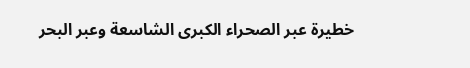خطيرة عبر الصحراء الكبرى الشاسعة وعبر البحر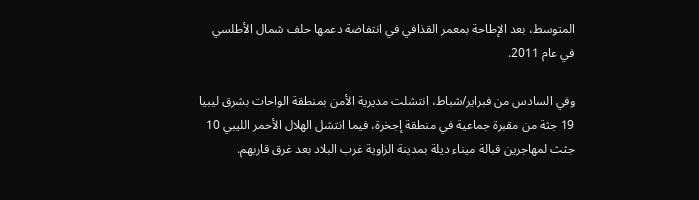المتوسط، بعد الإطاحة بمعمر القذافي في انتفاضة دعمها حلف شمال الأطلسي في عام 2011.

وفي السادس من فبراير/شباط، انتشلت مديرية الأمن بمنطقة الواحات بشرق ليبيا 19 جثة من مقبرة جماعية في منطقة إجخرة، فيما انتشل الهلال الأحمر الليبي 10 جثث لمهاجرين قبالة ميناء ديلة بمدينة الزاوية غرب البلاد بعد غرق قاربهم.